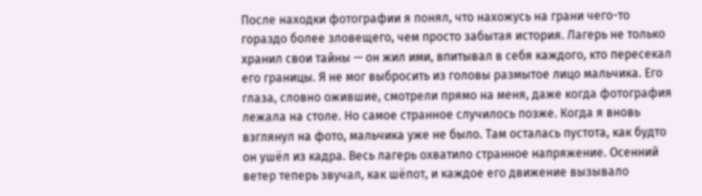После находки фотографии я понял, что нахожусь на грани чего-то гораздо более зловещего, чем просто забытая история. Лагерь не только хранил свои тайны — он жил ими, впитывал в себя каждого, кто пересекал его границы. Я не мог выбросить из головы размытое лицо мальчика. Его глаза, словно ожившие, смотрели прямо на меня, даже когда фотография лежала на столе. Но самое странное случилось позже. Когда я вновь взглянул на фото, мальчика уже не было. Там осталась пустота, как будто он ушёл из кадра. Весь лагерь охватило странное напряжение. Осенний ветер теперь звучал, как шёпот, и каждое его движение вызывало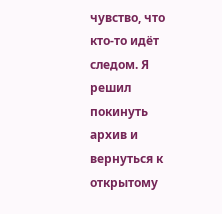чувство, что кто-то идёт следом. Я решил покинуть архив и вернуться к открытому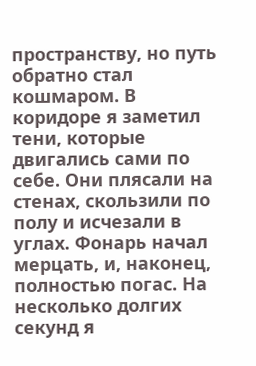пространству, но путь обратно стал кошмаром. В коридоре я заметил тени, которые двигались сами по себе. Они плясали на стенах, скользили по полу и исчезали в углах. Фонарь начал мерцать, и, наконец, полностью погас. На несколько долгих секунд я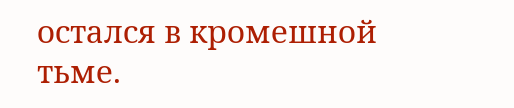остался в кромешной тьме.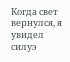Когда свет вернулся, я увидел силуэ